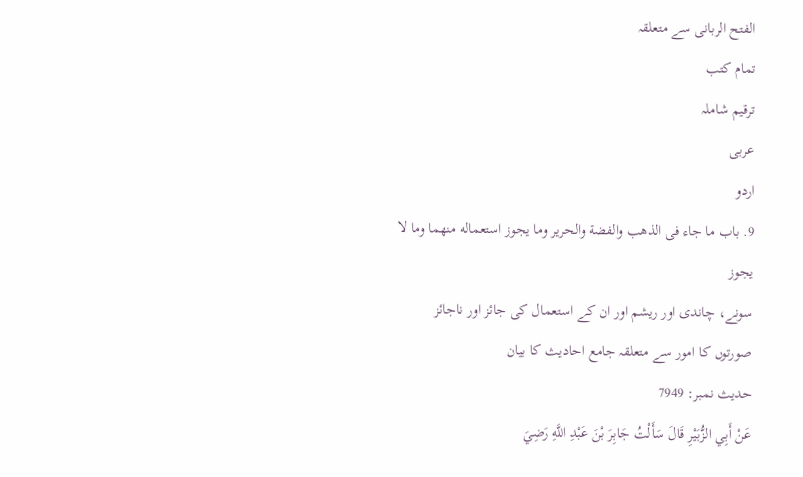الفتح الربانی سے متعلقہ
تمام کتب
ترقیم شاملہ
عربی
اردو
9. باب ما جاء فى الذهب والفضة والحرير وما يجوز استعماله منهما وما لا يجوز
سونے، چاندی اور ریشم اور ان کے استعمال کی جائز اور ناجائز صورتوں کا امور سے متعلقہ جامع احادیث کا بیان
حدیث نمبر: 7949
عَنْ أَبِي الزُّبَيْرِ قَالَ سَأَلْتُ جَابِرَ بْنَ عَبْدِ اللَّهِ رَضِيَ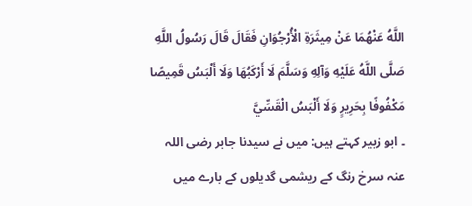اللَّهُ عَنْهُمَا عَنْ مِيثَرَةِ الْأُرْجُوَانِ فَقَالَ قَالَ رَسُولُ اللَّهِ صَلَّى اللَّهُ عَلَيْهِ وَآلِهِ وَسَلَّمَ لَا أَرْكَبُهَا وَلَا أَلْبَسُ قَمِيصًا مَكْفُوفًا بِحَرِيرٍ وَلَا أَلْبَسُ الْقَسِّيَّ
۔ ابو زبیر کہتے ہیں: میں نے سیدنا جابر رضی اللہ عنہ سرخ رنگ کے ریشمی گدیلوں کے بارے میں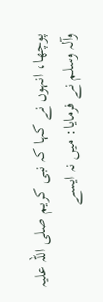پوچھا، انہوں نے کہا کہ نبی کریم صلی اللہ علیہ وآلہ وسلم نے فرمایا: میں نہ ایسے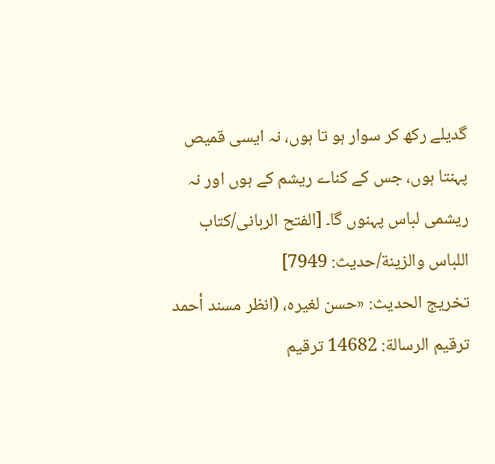گدیلے رکھ کر سوار ہو تا ہوں، نہ ایسی قمیص پہنتا ہوں، جس کے کناے ریشم کے ہوں اور نہ ریشمی لباس پہنوں گا۔ [الفتح الربانی/كتاب اللباس والزينة/حدیث: 7949]
تخریج الحدیث: «حسن لغيره، (انظر مسند أحمد ترقيم الرسالة: 14682 ترقیم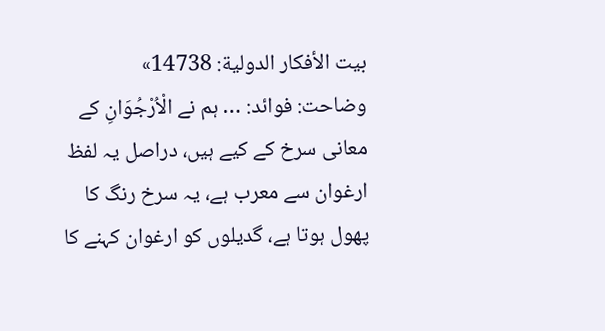بيت الأفكار الدولية: 14738»
وضاحت: فوائد: … ہم نے الْاُرْجُوَانِ کے معانی سرخ کے کیے ہیں، دراصل یہ لفظ ارغوان سے معرب ہے، یہ سرخ رنگ کا پھول ہوتا ہے، گدیلوں کو ارغوان کہنے کا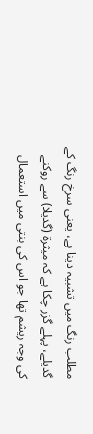مطلب رنگ میں تشبیہ دینا ہے، یعنی سرخ رنگ کے گدیلے، پہلے گزر چکا ہے کہ میثرۃ (گدیلا) سے روکنے کی وجہ ریشم تھا جو اس کی بنتی میں استعمال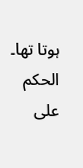ہوتا تھا۔
الحكم على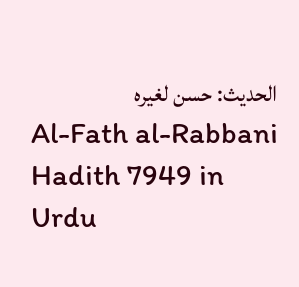الحديث: حسن لغيره
Al-Fath al-Rabbani Hadith 7949 in Urdu